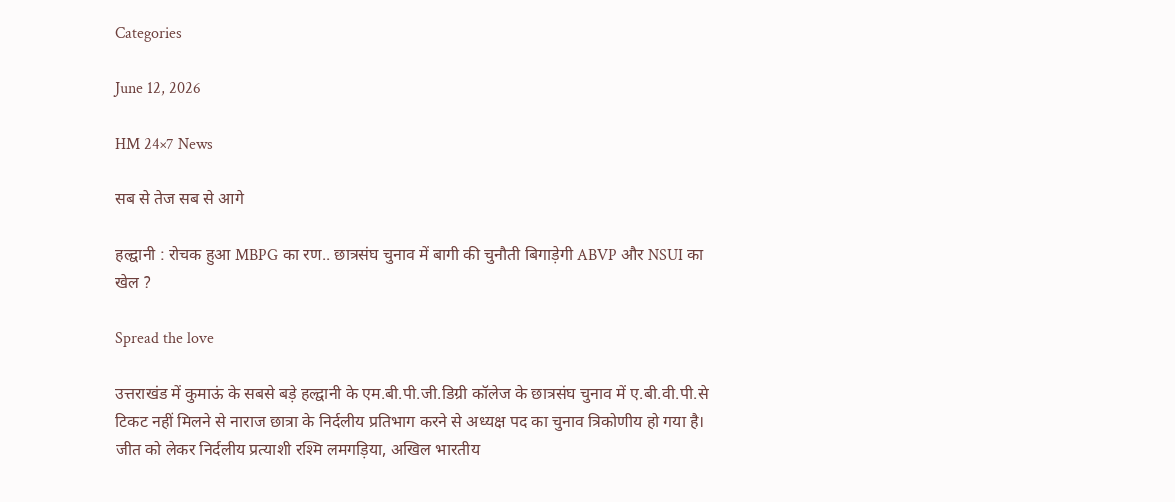Categories

June 12, 2026

HM 24×7 News

सब से तेज सब से आगे

हल्द्वानी : रोचक हुआ MBPG का रण.. छात्रसंघ चुनाव में बागी की चुनौती बिगाड़ेगी ABVP और NSUI का खेल ?

Spread the love

उत्तराखंड में कुमाऊं के सबसे बड़े हल्द्वानी के एम.बी.पी.जी.डिग्री कॉलेज के छात्रसंघ चुनाव में ए.बी.वी.पी.से टिकट नहीं मिलने से नाराज छात्रा के निर्दलीय प्रतिभाग करने से अध्यक्ष पद का चुनाव त्रिकोणीय हो गया है। जीत को लेकर निर्दलीय प्रत्याशी रश्मि लमगड़िया, अखिल भारतीय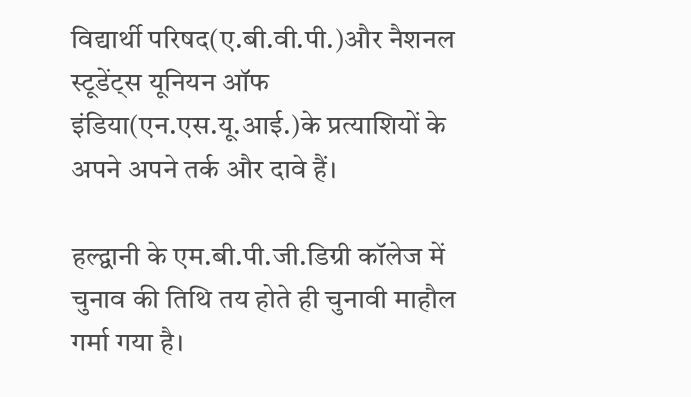विद्यार्थी परिषद(ए.बी.वी.पी.)और नैशनल स्टूडेंट्स यूनियन ऑफ इंडिया(एन.एस.यू.आई.)के प्रत्याशियों के अपने अपने तर्क और दावे हैं।

हल्द्वानी के एम.बी.पी.जी.डिग्री कॉलेज में चुनाव की तिथि तय होते ही चुनावी माहौल गर्मा गया है।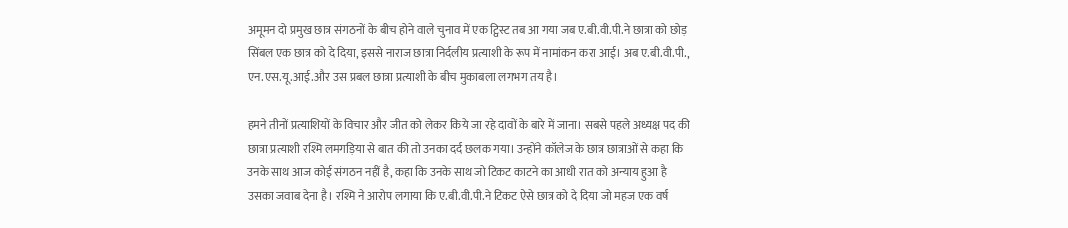अमूमन दो प्रमुख छात्र संगठनों के बीच होने वाले चुनाव में एक ट्विस्ट तब आ गया जब ए.बी.वी.पी.ने छात्रा को छोड़ सिंबल एक छात्र को दे दिया, इससे नाराज छात्रा निर्दलीय प्रत्याशी के रूप में नामांकन करा आई। अब ए.बी.वी.पी., एन.एस.यू.आई.और उस प्रबल छात्रा प्रत्याशी के बीच मुकाबला लगभग तय है।

हमने तीनों प्रत्याशियों के विचार और जीत को लेकर किये जा रहे दावों के बारे में जाना। सबसे पहले अध्यक्ष पद की छात्रा प्रत्याशी रश्मि लमगड़िया से बात की तो उनका दर्द छलक गया। उन्होंने कॉलेज के छात्र छात्राओं से कहा कि उनके साथ आज कोई संगठन नहीं है, कहा कि उनके साथ जो टिकट काटने का आधी रात को अन्याय हुआ है उसका जवाब देना है। रश्मि ने आरोप लगाया कि ए.बी.वी.पी.ने टिकट ऐसे छात्र को दे दिया जो महज एक वर्ष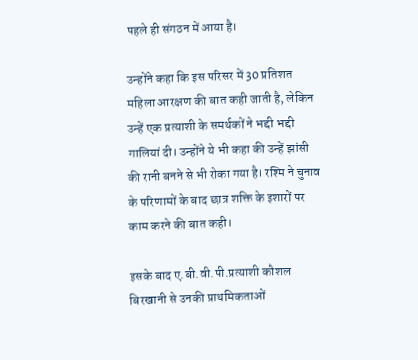पहले ही संगठन में आया है।

उन्होंने कहा कि इस परिसर में 30 प्रतिशत महिला आरक्षण की बात कही जाती है, लेकिन उन्हें एक प्रत्याशी के समर्थकों ने भद्दी भद्दी गालियां दी। उन्होंने ये भी कहा की उन्हें झांसी की रानी बनने से भी रोका गया है। रश्मि ने चुनाव के परिणामों के बाद छात्र शक्ति के इशारों पर काम करने की बात कही।

इसके बाद ए.बी.वी.पी.प्रत्याशी कौशल बिरखानी से उनकी प्राथमिकताओं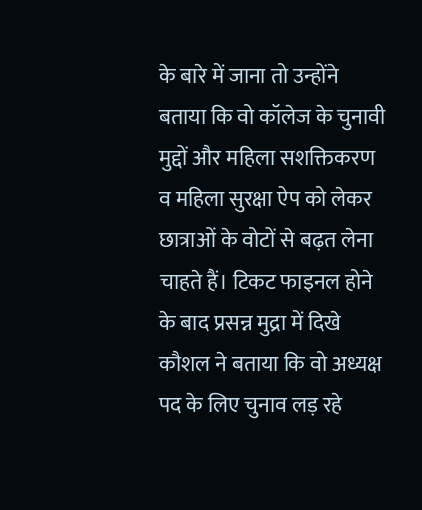के बारे में जाना तो उन्होंने बताया कि वो कॉलेज के चुनावी मुद्दों और महिला सशक्तिकरण व महिला सुरक्षा ऐप को लेकर छात्राओं के वोटों से बढ़त लेना चाहते हैं। टिकट फाइनल होने के बाद प्रसन्न मुद्रा में दिखे कौशल ने बताया कि वो अध्यक्ष पद के लिए चुनाव लड़ रहे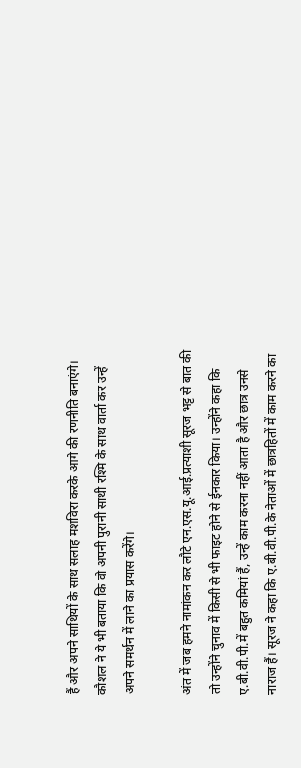हैं और अपने साथियों के साथ सलाह मशविरा करके आगे की रणनीति बनाएंगे। कौशल ने ये भी बताया कि वो अपनी पुरानी साथी रश्मि के साथ वार्ता कर उन्हें अपने समर्थन में लाने का प्रयास करेंगे।

अंत में जब हमने नामांकन कर लौटे एन.एस.यू.आई.प्रत्याशी सूरज भट्ट से बात की तो उन्होंने चुनाव में किसी से भी फाइट होने से ईनकार किया। उन्होंने कहा कि ए.बी.वी.पी.में बहुत कमियां हैं, उन्हें काम करना नहीं आता है और छात्र उनसे नाराज हैं। सूरज ने कहा कि ए.बी.वी.पी.के नेताओं में छात्रहितों में काम करने का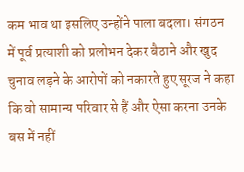कम भाव था इसलिए उन्होंने पाला बदला। संगठन में पूर्व प्रत्याशी को प्रलोभन देकर बैठाने और खुद चुनाव लड़ने के आरोपों को नकारते हुए सूरज ने कहा कि वो सामान्य परिवार से हैं और ऐसा करना उनके बस में नहीं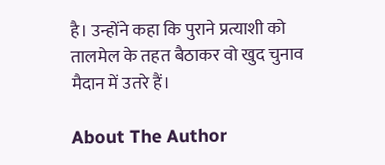है। उन्होंने कहा कि पुराने प्रत्याशी को तालमेल के तहत बैठाकर वो खुद चुनाव मैदान में उतरे हैं।

About The Author